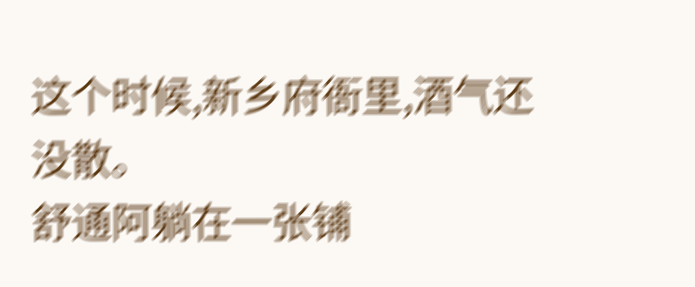这个时候,新乡府衙里,酒气还没散。
舒通阿躺在一张铺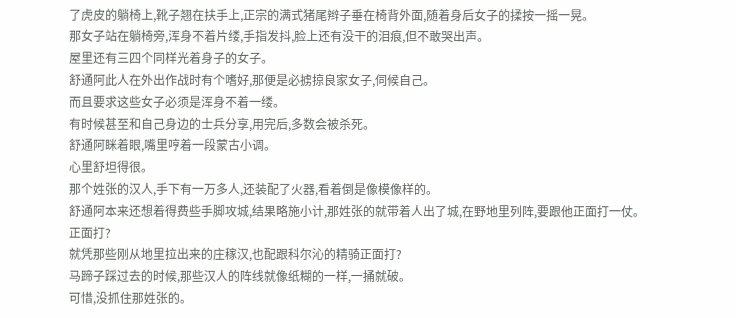了虎皮的躺椅上,靴子翘在扶手上,正宗的满式猪尾辫子垂在椅背外面,随着身后女子的揉按一摇一晃。
那女子站在躺椅旁,浑身不着片缕,手指发抖,脸上还有没干的泪痕,但不敢哭出声。
屋里还有三四个同样光着身子的女子。
舒通阿此人在外出作战时有个嗜好,那便是必掳掠良家女子,伺候自己。
而且要求这些女子必须是浑身不着一缕。
有时候甚至和自己身边的士兵分享,用完后,多数会被杀死。
舒通阿眯着眼,嘴里哼着一段蒙古小调。
心里舒坦得很。
那个姓张的汉人,手下有一万多人,还装配了火器,看着倒是像模像样的。
舒通阿本来还想着得费些手脚攻城,结果略施小计,那姓张的就带着人出了城,在野地里列阵,要跟他正面打一仗。
正面打?
就凭那些刚从地里拉出来的庄稼汉,也配跟科尔沁的精骑正面打?
马蹄子踩过去的时候,那些汉人的阵线就像纸糊的一样,一捅就破。
可惜,没抓住那姓张的。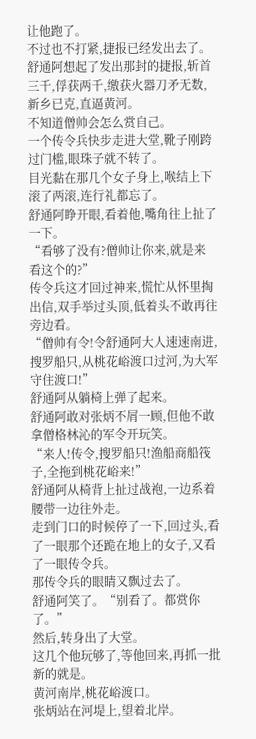让他跑了。
不过也不打紧,捷报已经发出去了。
舒通阿想起了发出那封的捷报,斩首三千,俘获两千,缴获火器刀矛无数,新乡已克,直逼黄河。
不知道僧帅会怎么赏自己。
一个传令兵快步走进大堂,靴子刚跨过门槛,眼珠子就不转了。
目光黏在那几个女子身上,喉结上下滚了两滚,连行礼都忘了。
舒通阿睁开眼,看着他,嘴角往上扯了一下。
“看够了没有?僧帅让你来,就是来看这个的?”
传令兵这才回过神来,慌忙从怀里掏出信,双手举过头顶,低着头不敢再往旁边看。
“僧帅有令!令舒通阿大人速速南进,搜罗船只,从桃花峪渡口过河,为大军守住渡口!”
舒通阿从躺椅上弹了起来。
舒通阿敢对张炳不屑一顾,但他不敢拿僧格林沁的军令开玩笑。
“来人!传令,搜罗船只!渔船商船筏子,全拖到桃花峪来!”
舒通阿从椅背上扯过战袍,一边系着腰带一边往外走。
走到门口的时候停了一下,回过头,看了一眼那个还跪在地上的女子,又看了一眼传令兵。
那传令兵的眼睛又飘过去了。
舒通阿笑了。“别看了。都赏你了。”
然后,转身出了大堂。
这几个他玩够了,等他回来,再抓一批新的就是。
黄河南岸,桃花峪渡口。
张炳站在河堤上,望着北岸。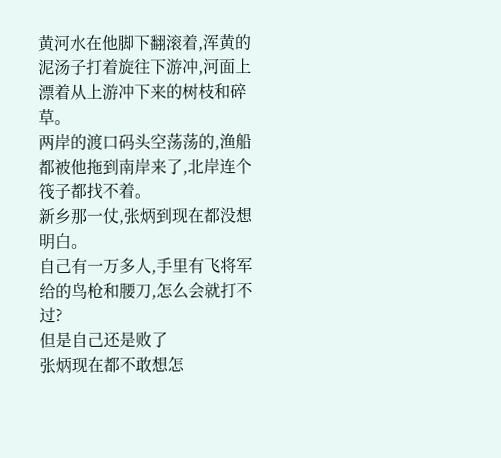黄河水在他脚下翻滚着,浑黄的泥汤子打着旋往下游冲,河面上漂着从上游冲下来的树枝和碎草。
两岸的渡口码头空荡荡的,渔船都被他拖到南岸来了,北岸连个筏子都找不着。
新乡那一仗,张炳到现在都没想明白。
自己有一万多人,手里有飞将军给的鸟枪和腰刀,怎么会就打不过?
但是自己还是败了
张炳现在都不敢想怎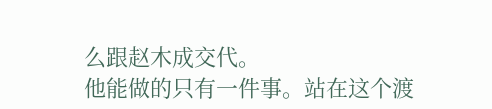么跟赵木成交代。
他能做的只有一件事。站在这个渡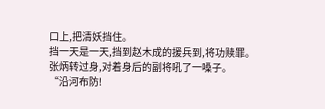口上,把清妖挡住。
挡一天是一天,挡到赵木成的援兵到,将功赎罪。
张炳转过身,对着身后的副将吼了一嗓子。
“沿河布防!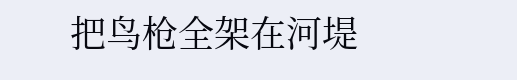把鸟枪全架在河堤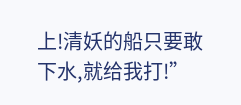上!清妖的船只要敢下水,就给我打!”